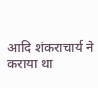आदि शंकराचार्य ने कराया था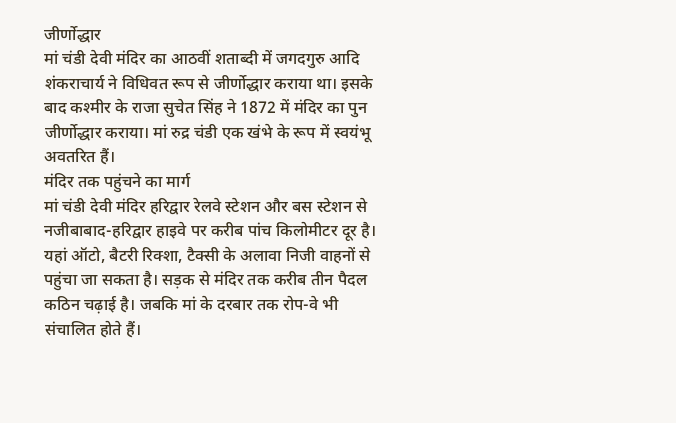जीर्णोद्धार
मां चंडी देवी मंदिर का आठवीं शताब्दी में जगदगुरु आदि शंकराचार्य ने विधिवत रूप से जीर्णोद्धार कराया था। इसके बाद कश्मीर के राजा सुचेत सिंह ने 1872 में मंदिर का पुन जीर्णोद्धार कराया। मां रुद्र चंडी एक खंभे के रूप में स्वयंभू अवतरित हैं।
मंदिर तक पहुंचने का मार्ग
मां चंडी देवी मंदिर हरिद्वार रेलवे स्टेशन और बस स्टेशन से नजीबाबाद-हरिद्वार हाइवे पर करीब पांच किलोमीटर दूर है। यहां ऑटो, बैटरी रिक्शा, टैक्सी के अलावा निजी वाहनों से पहुंचा जा सकता है। सड़क से मंदिर तक करीब तीन पैदल कठिन चढ़ाई है। जबकि मां के दरबार तक रोप-वे भी संचालित होते हैं।